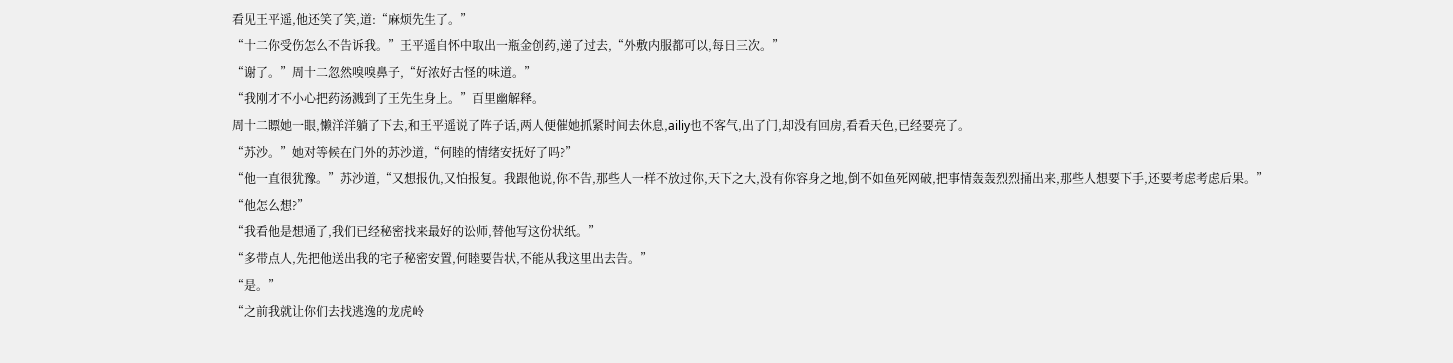看见王平遥,他还笑了笑,道:“麻烦先生了。”
“十二你受伤怎么不告诉我。”王平遥自怀中取出一瓶金创药,递了过去,“外敷内服都可以,每日三次。”
“谢了。”周十二忽然嗅嗅鼻子,“好浓好古怪的味道。”
“我刚才不小心把药汤溅到了王先生身上。”百里幽解释。
周十二瞟她一眼,懒洋洋躺了下去,和王平遥说了阵子话,两人便催她抓紧时间去休息,ailiy也不客气,出了门,却没有回房,看看天色,已经要亮了。
“苏沙。”她对等候在门外的苏沙道,“何睦的情绪安抚好了吗?”
“他一直很犹豫。”苏沙道,“又想报仇,又怕报复。我跟他说,你不告,那些人一样不放过你,天下之大,没有你容身之地,倒不如鱼死网破,把事情轰轰烈烈捅出来,那些人想要下手,还要考虑考虑后果。”
“他怎么想?”
“我看他是想通了,我们已经秘密找来最好的讼师,替他写这份状纸。”
“多带点人,先把他送出我的宅子秘密安置,何睦要告状,不能从我这里出去告。”
“是。”
“之前我就让你们去找逃逸的龙虎岭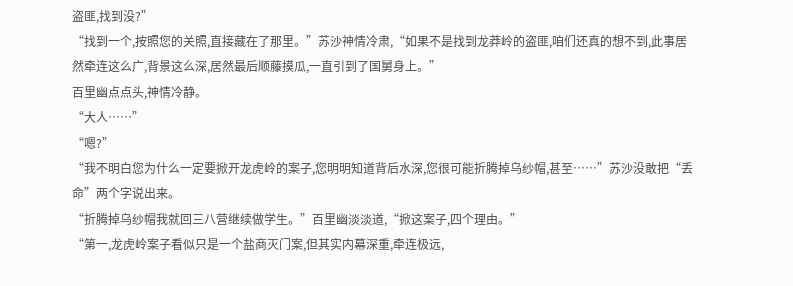盗匪,找到没?”
“找到一个,按照您的关照,直接藏在了那里。”苏沙神情冷肃,“如果不是找到龙莽岭的盗匪,咱们还真的想不到,此事居然牵连这么广,背景这么深,居然最后顺藤摸瓜,一直引到了国舅身上。”
百里幽点点头,神情冷静。
“大人……”
“嗯?”
“我不明白您为什么一定要掀开龙虎岭的案子,您明明知道背后水深,您很可能折腾掉乌纱帽,甚至……”苏沙没敢把“丢命”两个字说出来。
“折腾掉乌纱帽我就回三八营继续做学生。”百里幽淡淡道,“掀这案子,四个理由。”
“第一,龙虎岭案子看似只是一个盐商灭门案,但其实内幕深重,牵连极远,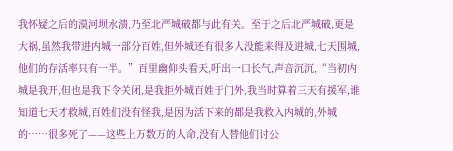我怀疑之后的漠河坝水溃,乃至北严城破都与此有关。至于之后北严城破,更是大祸,虽然我带进内城一部分百姓,但外城还有很多人没能来得及进城,七天围城,他们的存活率只有一半。”百里幽仰头看天,吁出一口长气,声音沉沉,“当初内城是我开,但也是我下令关闭,是我拒外城百姓于门外,我当时算着三天有援军,谁知道七天才救城,百姓们没有怪我,是因为活下来的都是我救入内城的,外城的……很多死了——这些上万数万的人命,没有人替他们讨公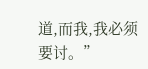道,而我,我必须要讨。”